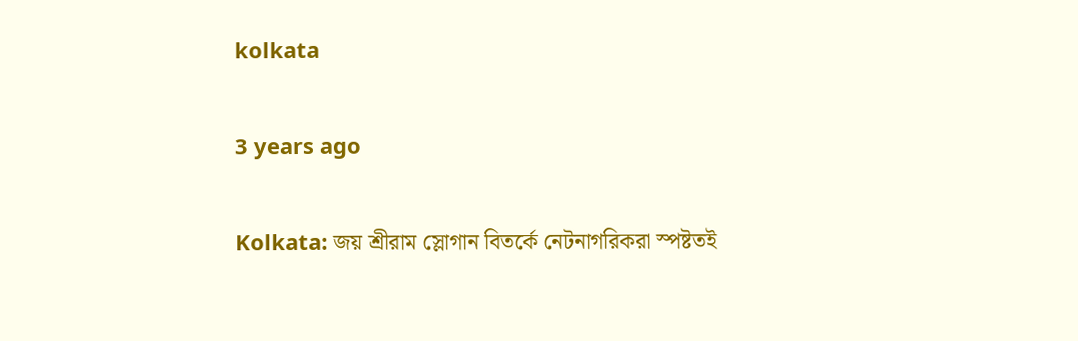kolkata

3 years ago

Kolkata: জয় শ্রীরাম স্লোগান বিতর্কে নেটনাগরিকরা স্পষ্টতই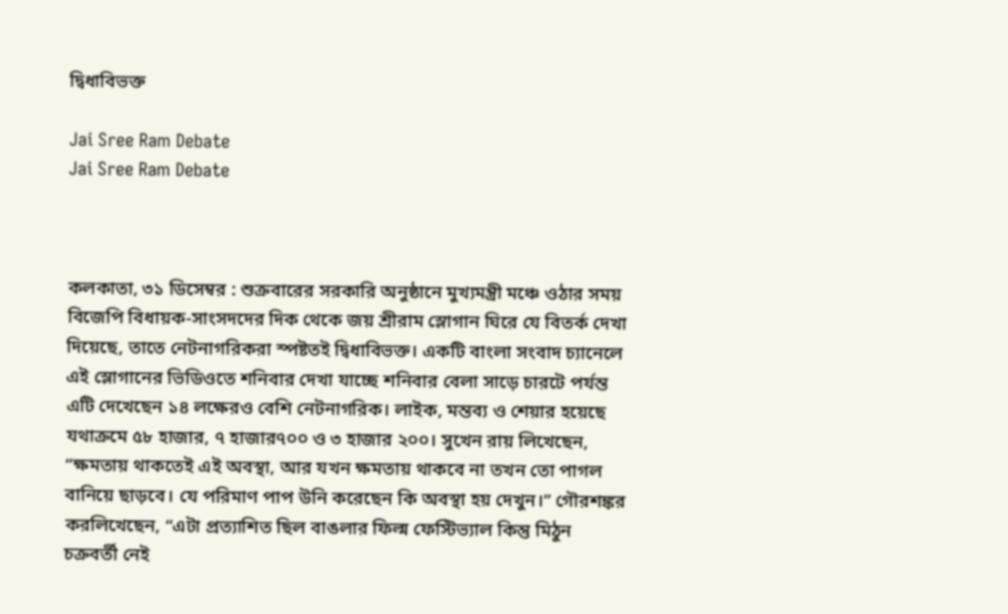দ্বিধাবিভক্ত

Jai Sree Ram Debate
Jai Sree Ram Debate



কলকাতা, ৩১ ডিসেম্বর : শুক্রবারের সরকারি অনুষ্ঠানে মুখ্যমন্ত্রী মঞ্চে ওঠার সময় বিজেপি বিধায়ক-সাংসদদের দিক থেকে জয় শ্রীরাম স্লোগান ঘিরে যে বিতর্ক দেখা দিয়েছে, তাতে নেটনাগরিকরা স্পষ্টতই দ্বিধাবিভক্ত। একটি বাংলা সংবাদ চ্যানেলে এই স্লোগানের ভিডিওতে শনিবার দেখা যাচ্ছে শনিবার বেলা সাড়ে চারটে পর্যন্ত এটি দেখেছেন ১৪ লক্ষেরও বেশি নেটনাগরিক। লাইক, মন্তব্য ও শেয়ার হয়েছে যথাক্রমে ৫৮ হাজার, ৭ হাজার৭০০ ও ৩ হাজার ২০০। সুখেন রায় লিখেছেন, “ক্ষমতায় থাকতেই এই অবস্থা, আর যখন ক্ষমতায় থাকবে না তখন তো পাগল বানিয়ে ছাড়বে। যে পরিমাণ পাপ উনি করেছেন কি অবস্থা হয় দেখুন।” গৌরশঙ্কর করলিখেছেন, “এটা প্রত্যাশিত ছিল বাঙলার ফিল্ম ফেস্টিভ্যাল কিন্তু মিঠুন চক্রবর্তী নেই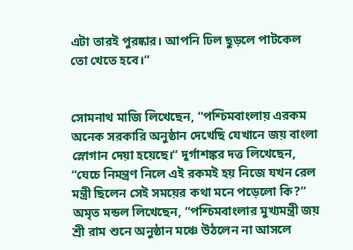এটা তারই পুরষ্কার। আপনি ঢিল ছুড়লে পাটকেল তো খেতে হবে।”


সোমনাথ মাজি লিখেছেন, “পশ্চিমবাংলায় এরকম অনেক সরকারি অনুষ্ঠান দেখেছি যেখানে জয় বাংলা স্লোগান দেয়া হয়েছে।“ দুর্গাশঙ্কর দত্ত লিখেছেন, “যেচে নিমন্ত্রণ নিলে এই রকমই হয় নিজে যখন রেল মন্ত্রী ছিলেন সেই সময়ের কথা মনে পড়েলো কি?” অমৃত মন্ডল লিখেছেন, “পশ্চিমবাংলার মুখ্যমন্ত্রী জয় শ্রী রাম শুনে অনুষ্ঠান মঞ্চে উঠলেন না আসলে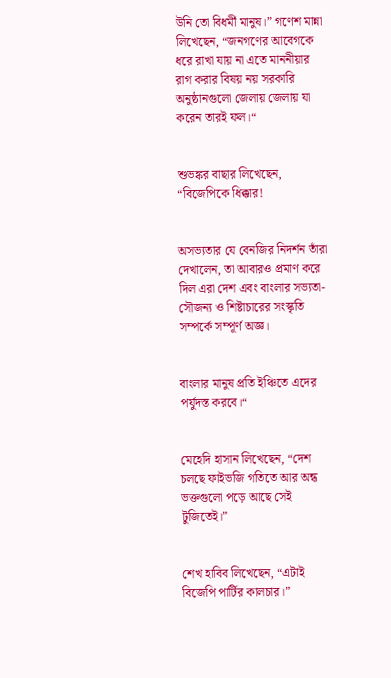উনি তো বিধর্মী মানুষ।” গণেশ মান্না লিখেছেন, “জনগণের আবেগকে ধরে রাখা যায় না এতে মাননীয়ার রাগ করার বিষয় নয় সরকারি অনুষ্ঠানগুলো জেলায় জেলায় যা করেন তারই ফল।“


শুভঙ্কর বাছার লিখেছেন, “বিজেপিকে ধিক্কার!


অসভ্যতার যে বেনজির নিদর্শন তাঁরা দেখালেন, তা আবারও প্রমাণ করে দিল এরা দেশ এবং বাংলার সভ্যতা-সৌজন্য ও শিষ্টাচারের সংস্কৃতি সম্পর্কে সম্পূর্ণ অজ্ঞ।


বাংলার মানুষ প্রতি ইঞ্চিতে এদের পর্যুদস্ত করবে।“


মেহেদি হাসান লিখেছেন, “দেশ চলছে ফাইভজি গতিতে আর অন্ধ ভক্তগুলো পড়ে আছে সেই টুজিতেই।”


শেখ হাবিব লিখেছেন, “এটাই বিজেপি পার্টির কালচার।”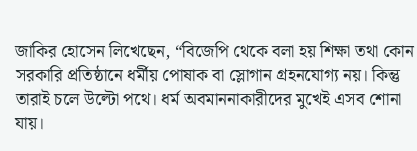জাকির হোসেন লিখেছেন, “বিজেপি থেকে বলা হয় শিক্ষা তথা কোন সরকারি প্রতিষ্ঠানে ধর্মীয় পোষাক বা স্লোগান গ্রহনযোগ্য নয়। কিন্তু তারাই চলে উল্টো পথে। ধর্ম অবমাননাকারীদের মুখেই এসব শোনা যায়।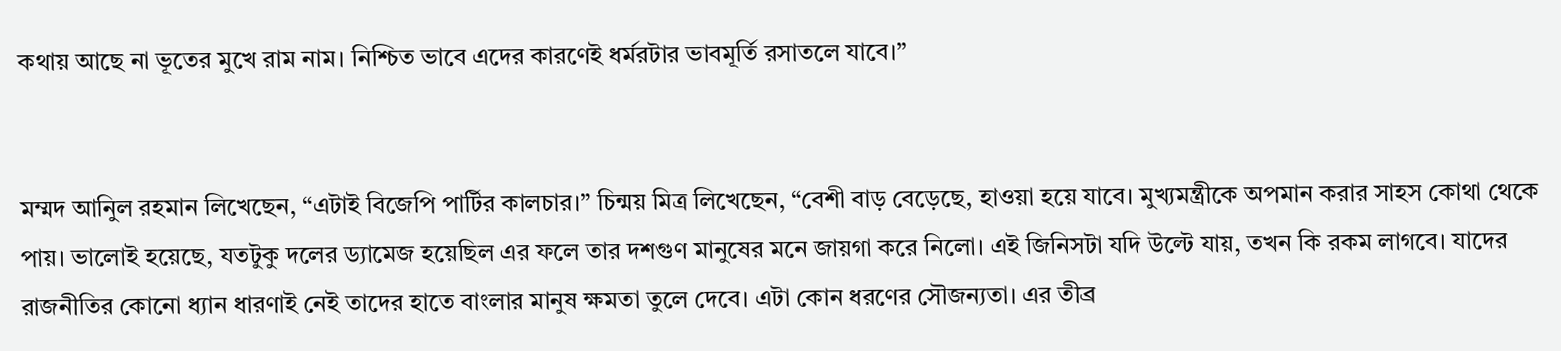কথায় আছে না ভূতের মুখে রাম নাম। নিশ্চিত ভাবে এদের কারণেই ধর্মরটার ভাবমূর্তি রসাতলে যাবে।”


মম্মদ আনিুল রহমান লিখেছেন, “এটাই বিজেপি পার্টির কালচার।” চিন্ময় মিত্র লিখেছেন, “বেশী বাড় বেড়েছে, হাওয়া হয়ে যাবে। মুখ্যমন্ত্রীকে অপমান করার সাহস কোথা থেকে পায়। ভালোই হয়েছে, যতটুকু দলের ড্যামেজ হয়েছিল এর ফলে তার দশগুণ মানুষের মনে জায়গা করে নিলো। এই জিনিসটা যদি উল্টে যায়, তখন কি রকম লাগবে। যাদের রাজনীতির কোনো ধ্যান ধারণাই নেই তাদের হাতে বাংলার মানুষ ক্ষমতা তুলে দেবে। এটা কোন ধরণের সৌজন্যতা। এর তীব্র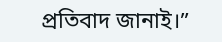প্রতিবাদ জানাই।”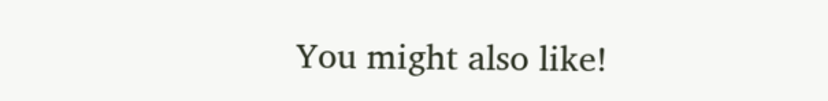You might also like!